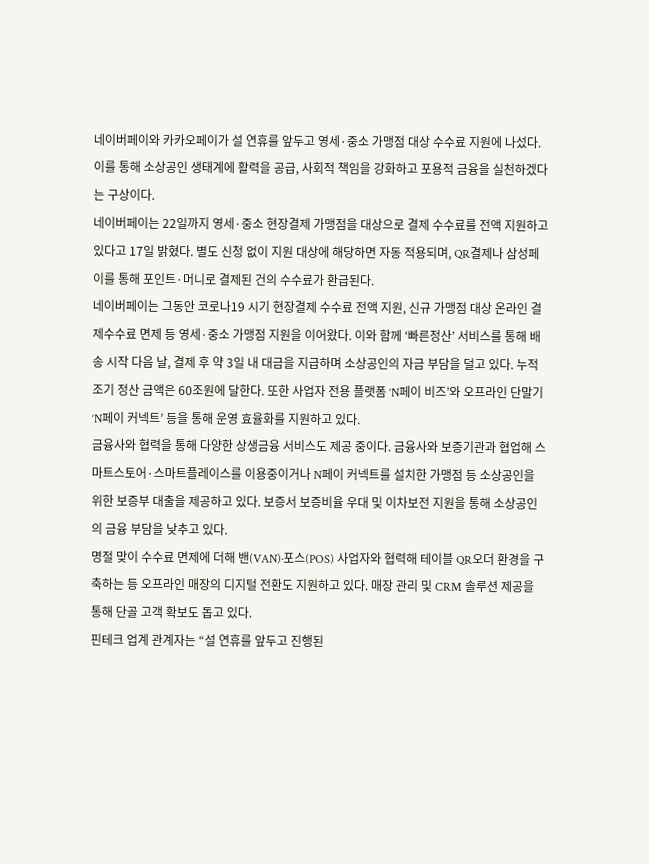네이버페이와 카카오페이가 설 연휴를 앞두고 영세·중소 가맹점 대상 수수료 지원에 나섰다. 이를 통해 소상공인 생태계에 활력을 공급, 사회적 책임을 강화하고 포용적 금융을 실천하겠다는 구상이다.
네이버페이는 22일까지 영세·중소 현장결제 가맹점을 대상으로 결제 수수료를 전액 지원하고 있다고 17일 밝혔다. 별도 신청 없이 지원 대상에 해당하면 자동 적용되며, QR결제나 삼성페이를 통해 포인트·머니로 결제된 건의 수수료가 환급된다.
네이버페이는 그동안 코로나19 시기 현장결제 수수료 전액 지원, 신규 가맹점 대상 온라인 결제수수료 면제 등 영세·중소 가맹점 지원을 이어왔다. 이와 함께 ‘빠른정산’ 서비스를 통해 배송 시작 다음 날, 결제 후 약 3일 내 대금을 지급하며 소상공인의 자금 부담을 덜고 있다. 누적 조기 정산 금액은 60조원에 달한다. 또한 사업자 전용 플랫폼 ‘N페이 비즈’와 오프라인 단말기 ‘N페이 커넥트’ 등을 통해 운영 효율화를 지원하고 있다.
금융사와 협력을 통해 다양한 상생금융 서비스도 제공 중이다. 금융사와 보증기관과 협업해 스마트스토어·스마트플레이스를 이용중이거나 N페이 커넥트를 설치한 가맹점 등 소상공인을 위한 보증부 대출을 제공하고 있다. 보증서 보증비율 우대 및 이차보전 지원을 통해 소상공인의 금융 부담을 낮추고 있다.
명절 맞이 수수료 면제에 더해 밴(VAN)·포스(POS) 사업자와 협력해 테이블 QR오더 환경을 구축하는 등 오프라인 매장의 디지털 전환도 지원하고 있다. 매장 관리 및 CRM 솔루션 제공을 통해 단골 고객 확보도 돕고 있다.
핀테크 업계 관계자는 “설 연휴를 앞두고 진행된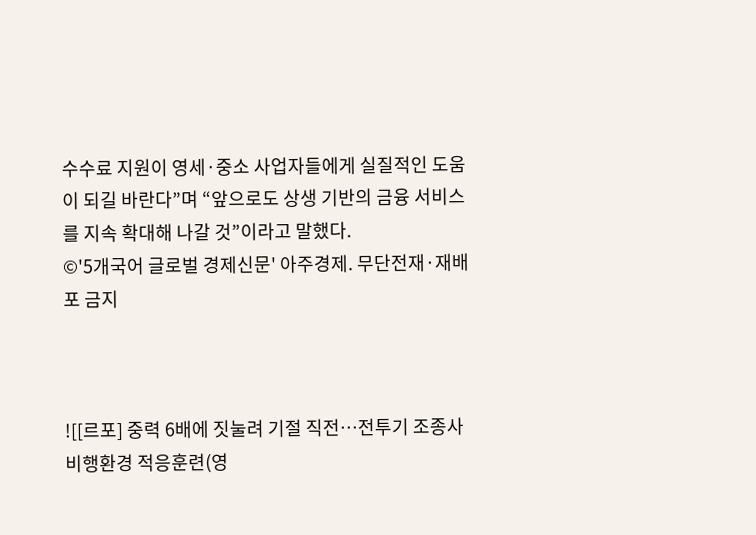수수료 지원이 영세·중소 사업자들에게 실질적인 도움이 되길 바란다”며 “앞으로도 상생 기반의 금융 서비스를 지속 확대해 나갈 것”이라고 말했다.
©'5개국어 글로벌 경제신문' 아주경제. 무단전재·재배포 금지



![[르포] 중력 6배에 짓눌려 기절 직전…전투기 조종사 비행환경 적응훈련(영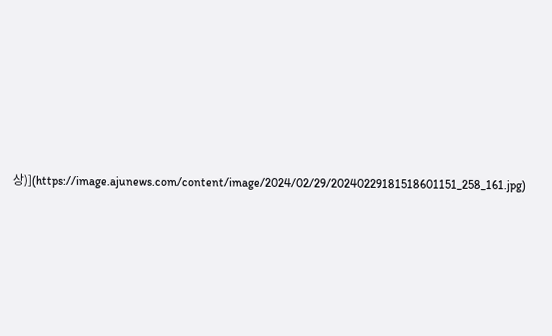상)](https://image.ajunews.com/content/image/2024/02/29/20240229181518601151_258_161.jpg)